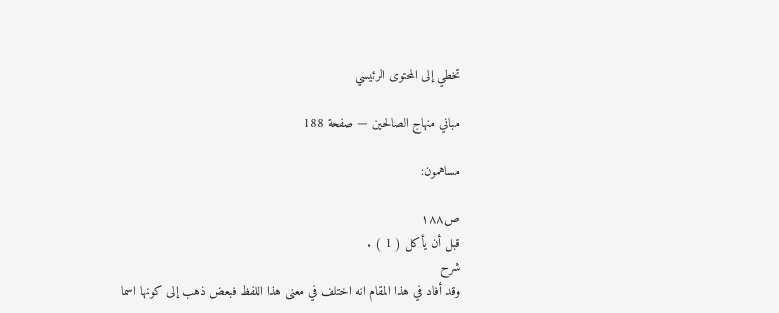تخطي إلى المحتوى الرئيسي

مباني منهاج الصالحين — صفحة 188

مساهمون:

ص١٨٨
قبل أن يأكل ( 1 ) .
شرح
وقد أفاد في هذا المقام انه اختلف في معنى هذا اللفظ فبعض ذهب إلى كونها اسما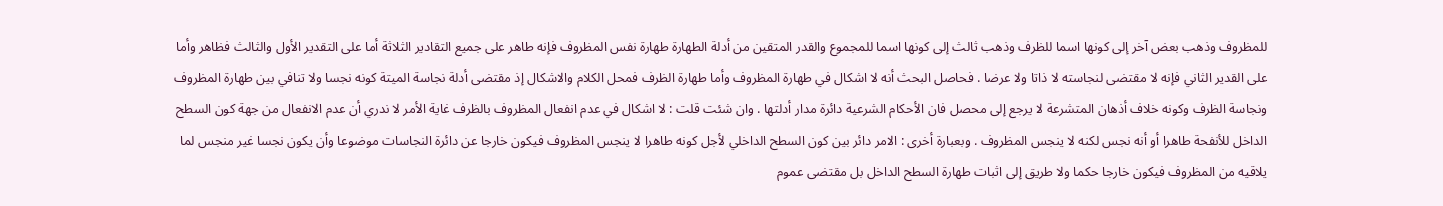للمظروف وذهب بعض آخر إلى كونها اسما للظرف وذهب ثالث إلى كونها اسما للمجموع والقدر المتقين من أدلة الطهارة طهارة نفس المظروف فإنه طاهر على جميع التقادير الثلاثة أما على التقدير الأول والثالث فظاهر وأما على القدير الثاني فإنه لا مقتضى لنجاسته لا ذاتا ولا عرضا . فحاصل البحث أنه لا اشكال في طهارة المظروف وأما طهارة الظرف فمحل الكلام والاشكال إذ مقتضى أدلة نجاسة الميتة كونه نجسا ولا تنافي بين طهارة المظروف ونجاسة الظرف وكونه خلاف أذهان المتشرعة لا يرجع إلى محصل فان الأحكام الشرعية دائرة مدار أدلتها . وان شئت قلت : لا اشكال في عدم انفعال المظروف بالظرف غاية الأمر لا ندري أن عدم الانفعال من جهة كون السطح الداخل للأنفحة طاهرا أو أنه نجس لكنه لا ينجس المظروف . وبعبارة أخرى : الامر دائر بين كون السطح الداخلي لأجل كونه طاهرا لا ينجس المظروف فيكون خارجا عن دائرة النجاسات موضوعا وأن يكون نجسا غير منجس لما يلاقيه من المظروف فيكون خارجا حكما ولا طريق إلى اثبات طهارة السطح الداخل بل مقتضى عموم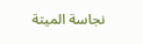نجاسة الميتة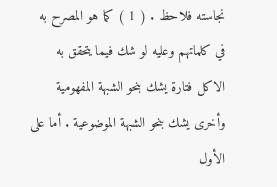نجاسته فلاحظ . ( 1 ) كما هو المصرح به في كلماتهم وعليه لو شك فيما يتحقق به الاكل فتارة يشك بنحو الشبهة المفهومية وأخرى يشك بنحو الشبهة الموضوعية . أما على الأول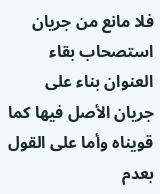فلا مانع من جريان استصحاب بقاء العنوان بناء على جريان الأصل فيها كما قويناه وأما على القول بعدم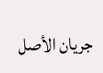جريان الأصل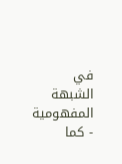في الشبهة المفهومية - كما